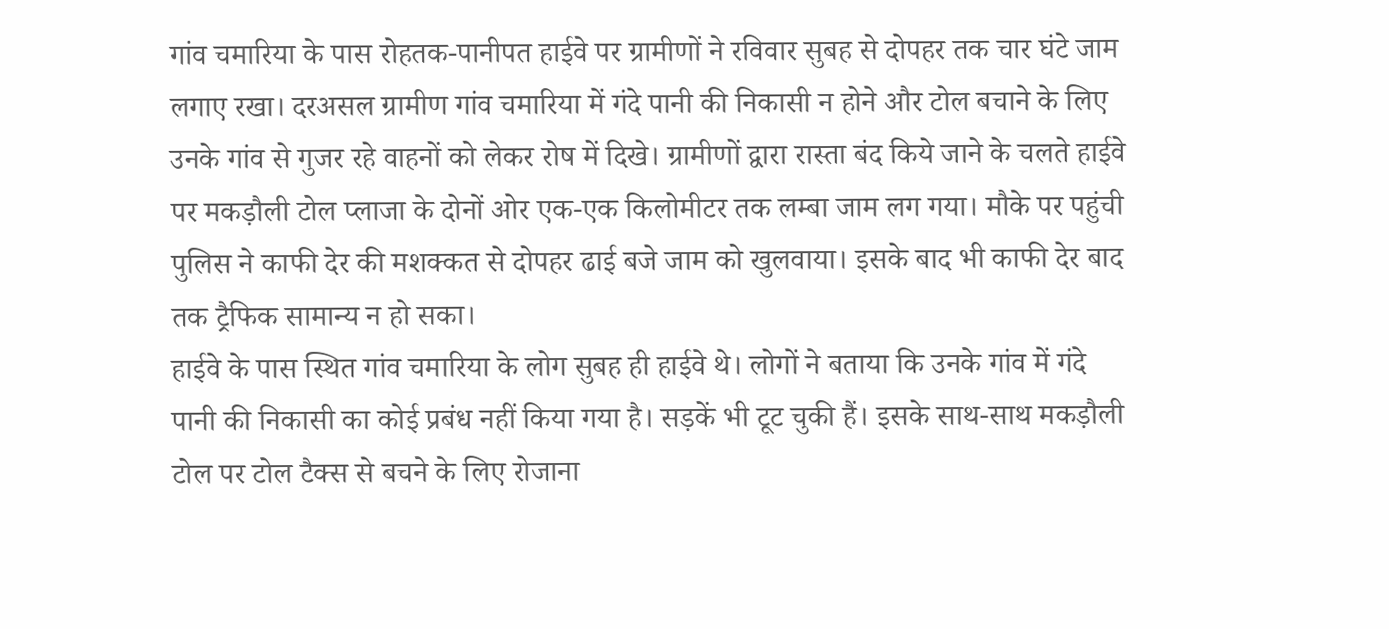गांव चमारिया के पास रोहतक-पानीपत हाईवे पर ग्रामीणों ने रविवार सुबह से दोपहर तक चार घंटे जाम लगाए रखा। दरअसल ग्रामीण गांव चमारिया में गंदे पानी की निकासी न होने और टोल बचाने के लिए उनके गांव से गुजर रहे वाहनों को लेकर रोष में दिखे। ग्रामीणों द्वारा रास्ता बंद किये जाने के चलते हाईवे पर मकड़ौली टोल प्लाजा के दोनों ओर एक-एक किलोमीटर तक लम्बा जाम लग गया। मौके पर पहुंची पुलिस ने काफी देर की मशक्कत से दोपहर ढाई बजे जाम को खुलवाया। इसके बाद भी काफी देर बाद तक ट्रैफिक सामान्य न हो सका।
हाईवे के पास स्थित गांव चमारिया के लोग सुबह ही हाईवे थे। लोगों ने बताया कि उनके गांव में गंदे पानी की निकासी का कोई प्रबंध नहीं किया गया है। सड़कें भी टूट चुकी हैं। इसके साथ-साथ मकड़ौली टोल पर टोल टैक्स से बचने के लिए रोजाना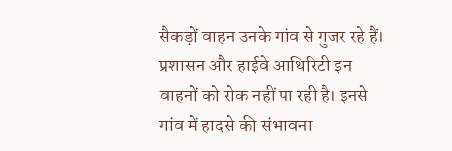सैकड़ों वाहन उनके गांव से गुजर रहे हैं। प्रशासन और हाईवे आथिरिटी इन वाहनों को रोक नहीं पा रही है। इनसे गांव में हादसे की संभावना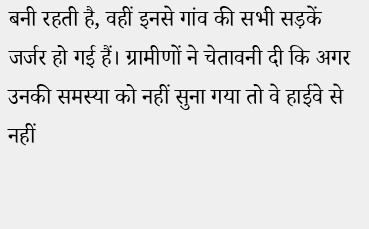बनी रहती है, वहीं इनसे गांव की सभी सड़कें जर्जर हो गई हैं। ग्रामीणों ने चेतावनी दी कि अगर उनकी समस्या को नहीं सुना गया तो वे हाईवे से नहीं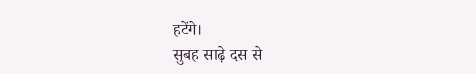हटेंगे।
सुबह साढ़े दस से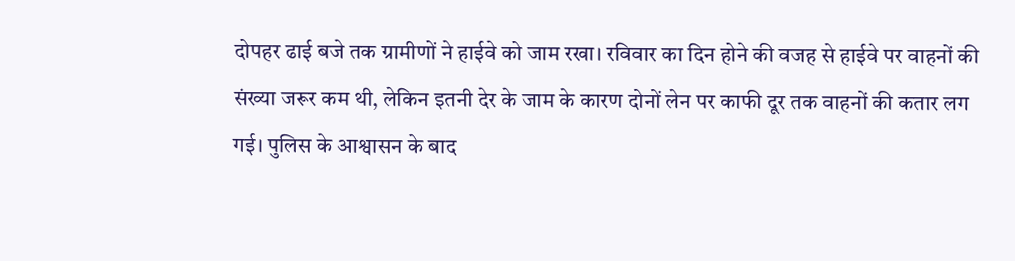दोपहर ढाई बजे तक ग्रामीणों ने हाईवे को जाम रखा। रविवार का दिन होने की वजह से हाईवे पर वाहनों की संख्या जरूर कम थी, लेकिन इतनी देर के जाम के कारण दोनों लेन पर काफी दूर तक वाहनों की कतार लग गई। पुलिस के आश्वासन के बाद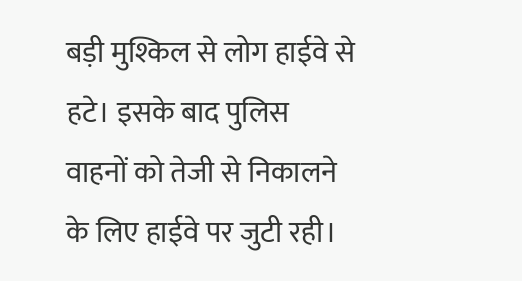बड़ी मुश्किल से लोग हाईवे से हटे। इसके बाद पुलिस वाहनों को तेजी से निकालने के लिए हाईवे पर जुटी रही।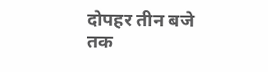दोपहर तीन बजे तक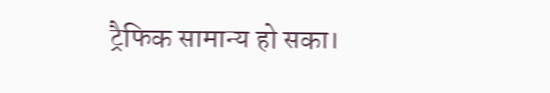ट्रैफिक सामान्य हो सका।